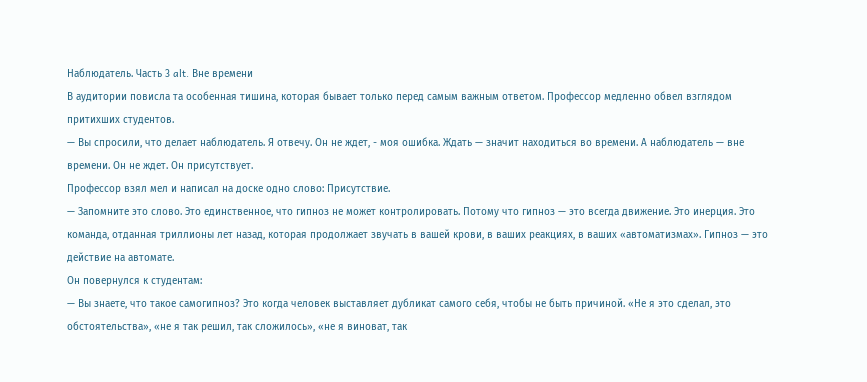Наблюдатель. Часть 3 alt. Вне времени
В аудитории повисла та особенная тишина, которая бывает только перед самым важным ответом. Профессор медленно обвел взглядом притихших студентов.
— Вы спросили, что делает наблюдатель. Я отвечу. Он не ждет, - моя ошибка. Ждать — значит находиться во времени. А наблюдатель — вне времени. Он не ждет. Он присутствует.
Профессор взял мел и написал на доске одно слово: Присутствие.
— Запомните это слово. Это единственное, что гипноз не может контролировать. Потому что гипноз — это всегда движение. Это инерция. Это команда, отданная триллионы лет назад, которая продолжает звучать в вашей крови, в ваших реакциях, в ваших «автоматизмах». Гипноз — это действие на автомате.
Он повернулся к студентам:
— Вы знаете, что такое самогипноз? Это когда человек выставляет дубликат самого себя, чтобы не быть причиной. «Не я это сделал, это обстоятельства», «не я так решил, так сложилось», «не я виноват, так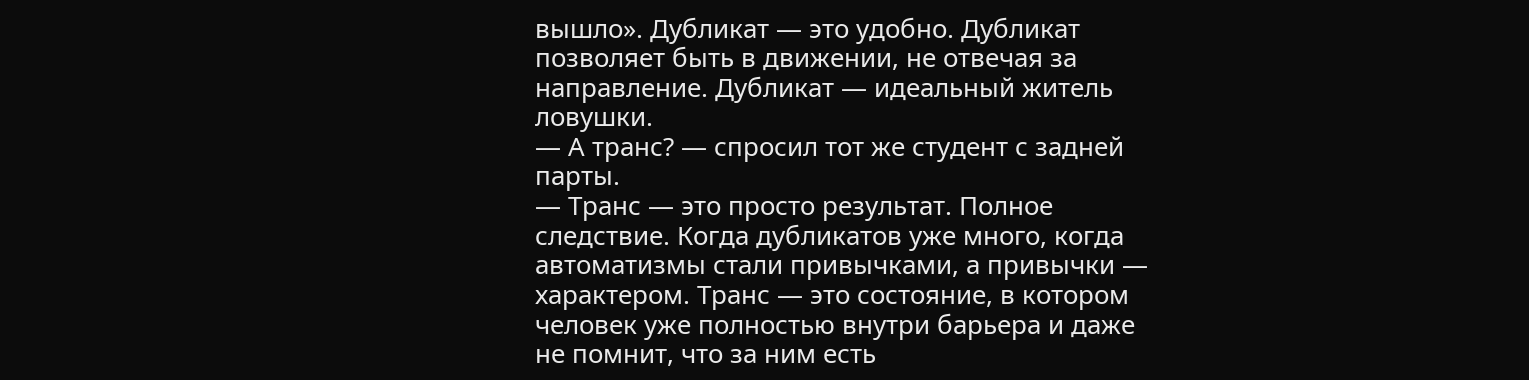вышло». Дубликат — это удобно. Дубликат позволяет быть в движении, не отвечая за направление. Дубликат — идеальный житель ловушки.
— А транс? — спросил тот же студент с задней парты.
— Транс — это просто результат. Полное следствие. Когда дубликатов уже много, когда автоматизмы стали привычками, а привычки — характером. Транс — это состояние, в котором человек уже полностью внутри барьера и даже не помнит, что за ним есть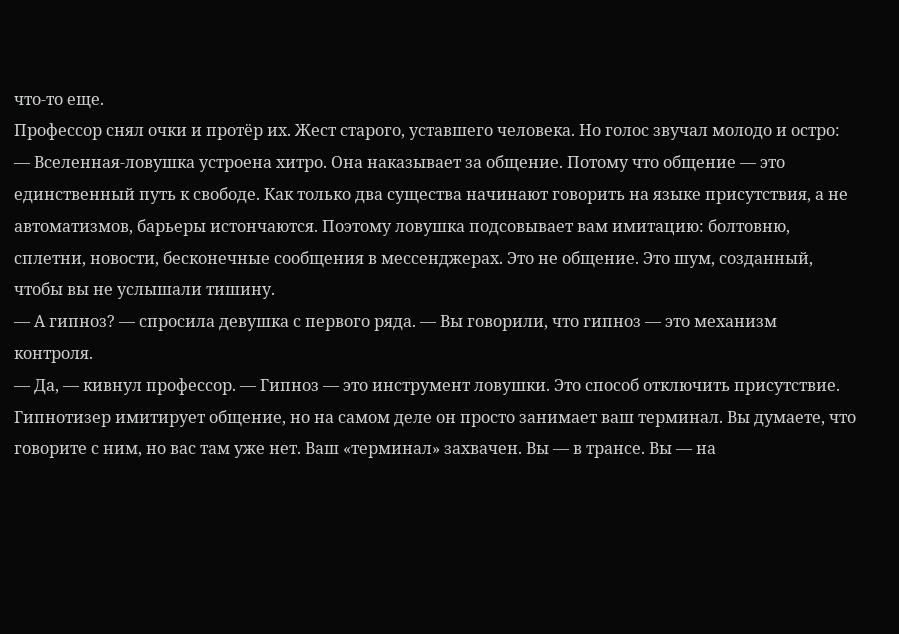что-то еще.
Профессор снял очки и протёр их. Жест старого, уставшего человека. Но голос звучал молодо и остро:
— Вселенная-ловушка устроена хитро. Она наказывает за общение. Потому что общение — это единственный путь к свободе. Как только два существа начинают говорить на языке присутствия, а не автоматизмов, барьеры истончаются. Поэтому ловушка подсовывает вам имитацию: болтовню, сплетни, новости, бесконечные сообщения в мессенджерах. Это не общение. Это шум, созданный, чтобы вы не услышали тишину.
— А гипноз? — спросила девушка с первого ряда. — Вы говорили, что гипноз — это механизм контроля.
— Да, — кивнул профессор. — Гипноз — это инструмент ловушки. Это способ отключить присутствие. Гипнотизер имитирует общение, но на самом деле он просто занимает ваш терминал. Вы думаете, что говорите с ним, но вас там уже нет. Ваш «терминал» захвачен. Вы — в трансе. Вы — на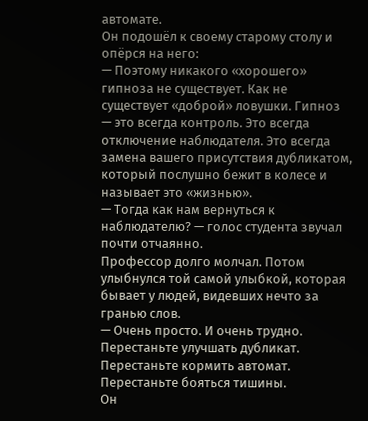автомате.
Он подошёл к своему старому столу и опёрся на него:
— Поэтому никакого «хорошего» гипноза не существует. Как не существует «доброй» ловушки. Гипноз — это всегда контроль. Это всегда отключение наблюдателя. Это всегда замена вашего присутствия дубликатом, который послушно бежит в колесе и называет это «жизнью».
— Тогда как нам вернуться к наблюдателю? — голос студента звучал почти отчаянно.
Профессор долго молчал. Потом улыбнулся той самой улыбкой, которая бывает у людей, видевших нечто за гранью слов.
— Очень просто. И очень трудно. Перестаньте улучшать дубликат. Перестаньте кормить автомат. Перестаньте бояться тишины.
Он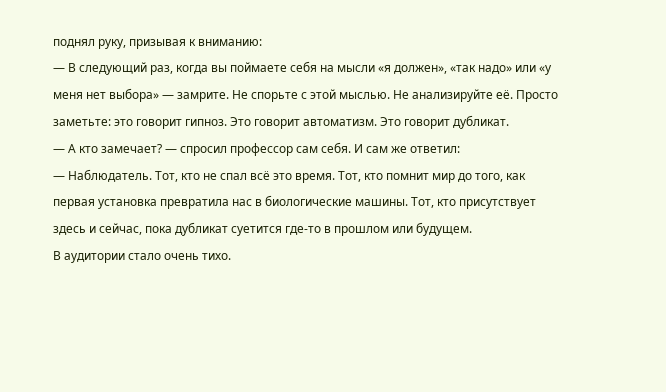поднял руку, призывая к вниманию:
— В следующий раз, когда вы поймаете себя на мысли «я должен», «так надо» или «у меня нет выбора» — замрите. Не спорьте с этой мыслью. Не анализируйте её. Просто заметьте: это говорит гипноз. Это говорит автоматизм. Это говорит дубликат.
— А кто замечает? — спросил профессор сам себя. И сам же ответил:
— Наблюдатель. Тот, кто не спал всё это время. Тот, кто помнит мир до того, как первая установка превратила нас в биологические машины. Тот, кто присутствует здесь и сейчас, пока дубликат суетится где-то в прошлом или будущем.
В аудитории стало очень тихо.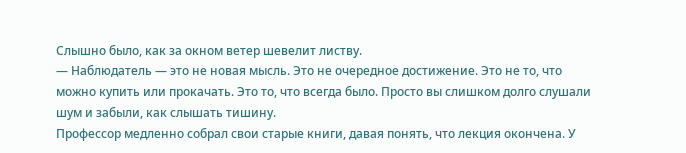Слышно было, как за окном ветер шевелит листву.
— Наблюдатель — это не новая мысль. Это не очередное достижение. Это не то, что можно купить или прокачать. Это то, что всегда было. Просто вы слишком долго слушали шум и забыли, как слышать тишину.
Профессор медленно собрал свои старые книги, давая понять, что лекция окончена. У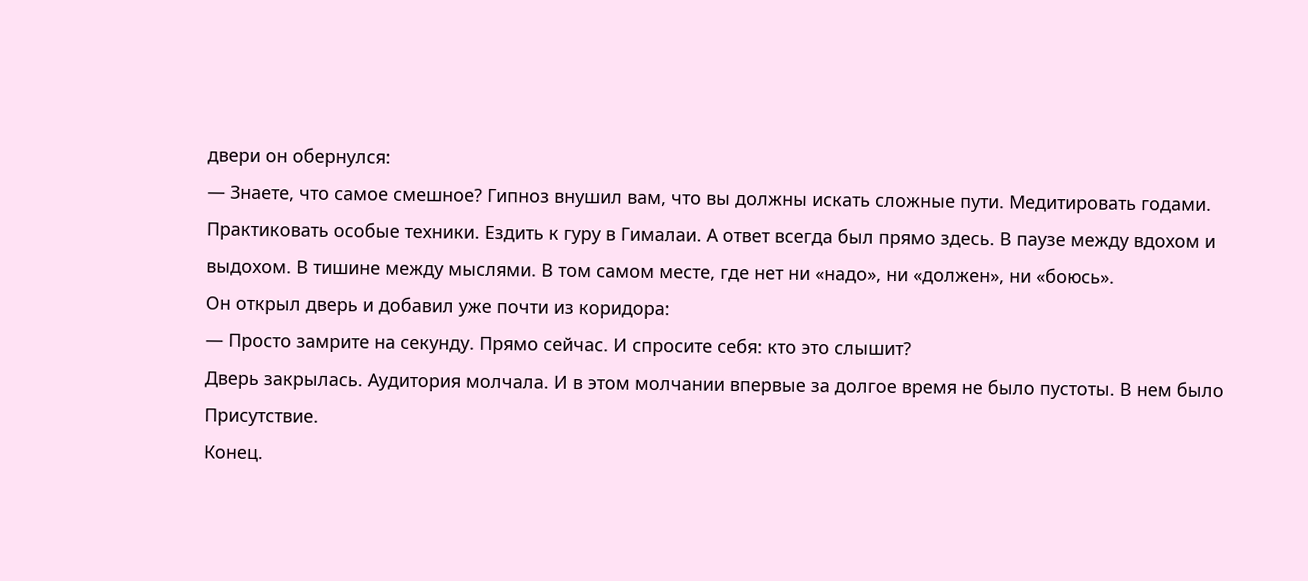двери он обернулся:
— Знаете, что самое смешное? Гипноз внушил вам, что вы должны искать сложные пути. Медитировать годами. Практиковать особые техники. Ездить к гуру в Гималаи. А ответ всегда был прямо здесь. В паузе между вдохом и выдохом. В тишине между мыслями. В том самом месте, где нет ни «надо», ни «должен», ни «боюсь».
Он открыл дверь и добавил уже почти из коридора:
— Просто замрите на секунду. Прямо сейчас. И спросите себя: кто это слышит?
Дверь закрылась. Аудитория молчала. И в этом молчании впервые за долгое время не было пустоты. В нем было Присутствие.
Конец.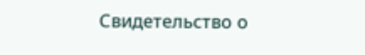Свидетельство о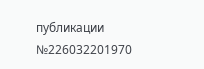публикации №226032201970